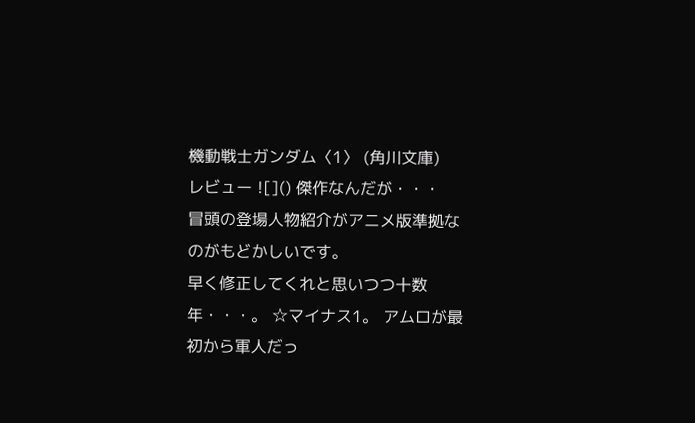機動戦士ガンダム〈1〉 (角川文庫)
レビュー ![]() 傑作なんだが・・・
冒頭の登場人物紹介がアニメ版準拠なのがもどかしいです。
早く修正してくれと思いつつ十数年・・・。 ☆マイナス1。 アムロが最初から軍人だっ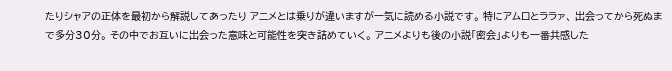たりシャアの正体を最初から解説してあったり アニメとは乗りが違いますが一気に読める小説です。 特にアムロとララァ、 出会ってから死ぬまで多分30分。 その中でお互いに出会った意味と可能性を突き詰めていく。 アニメよりも後の小説「密会」よりも一番共感した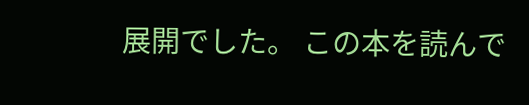展開でした。 この本を読んで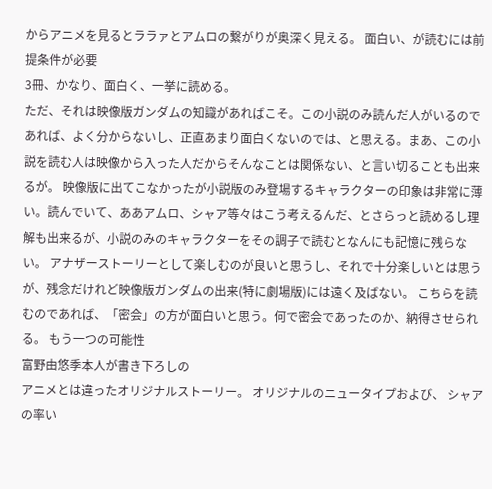からアニメを見るとララァとアムロの繋がりが奥深く見える。 面白い、が読むには前提条件が必要
3冊、かなり、面白く、一挙に読める。
ただ、それは映像版ガンダムの知識があればこそ。この小説のみ読んだ人がいるのであれば、よく分からないし、正直あまり面白くないのでは、と思える。まあ、この小説を読む人は映像から入った人だからそんなことは関係ない、と言い切ることも出来るが。 映像版に出てこなかったが小説版のみ登場するキャラクターの印象は非常に薄い。読んでいて、ああアムロ、シャア等々はこう考えるんだ、とさらっと読めるし理解も出来るが、小説のみのキャラクターをその調子で読むとなんにも記憶に残らない。 アナザーストーリーとして楽しむのが良いと思うし、それで十分楽しいとは思うが、残念だけれど映像版ガンダムの出来(特に劇場版)には遠く及ばない。 こちらを読むのであれば、「密会」の方が面白いと思う。何で密会であったのか、納得させられる。 もう一つの可能性
富野由悠季本人が書き下ろしの
アニメとは違ったオリジナルストーリー。 オリジナルのニュータイプおよび、 シャアの率い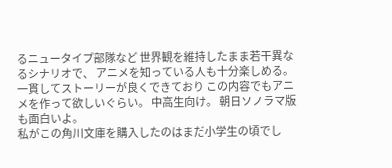るニュータイプ部隊など 世界観を維持したまま若干異なるシナリオで、 アニメを知っている人も十分楽しめる。 一貫してストーリーが良くできており この内容でもアニメを作って欲しいぐらい。 中高生向け。 朝日ソノラマ版も面白いよ。
私がこの角川文庫を購入したのはまだ小学生の頃でし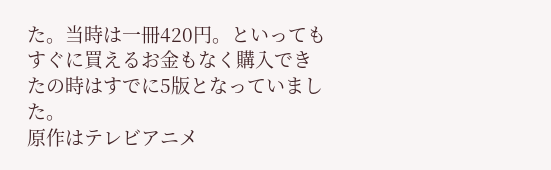た。当時は一冊420円。といってもすぐに買えるお金もなく購入できたの時はすでに5版となっていました。
原作はテレビアニメ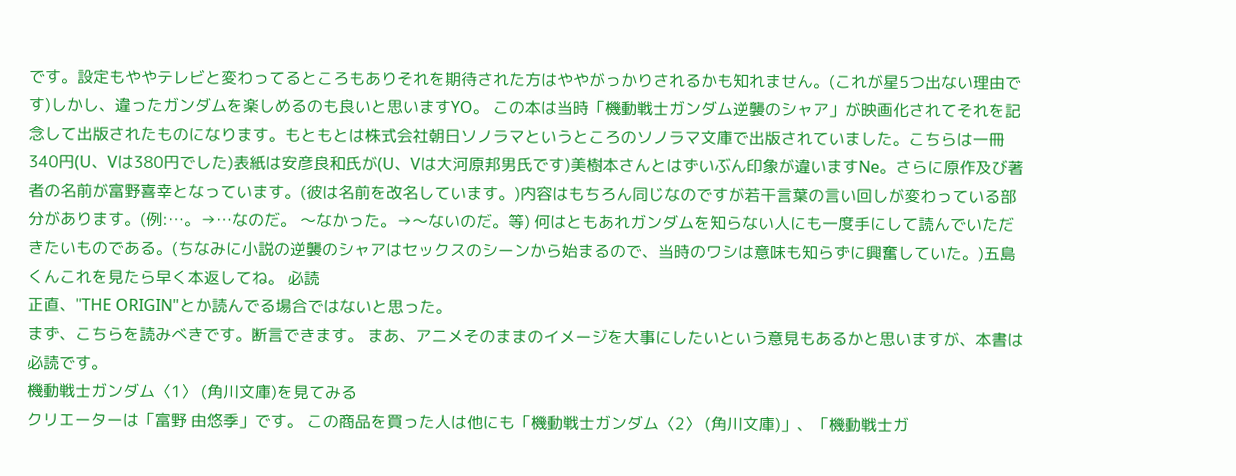です。設定もややテレビと変わってるところもありそれを期待された方はややがっかりされるかも知れません。(これが星5つ出ない理由です)しかし、違ったガンダムを楽しめるのも良いと思いますYO。 この本は当時「機動戦士ガンダム逆襲のシャア」が映画化されてそれを記念して出版されたものになります。もともとは株式会社朝日ソノラマというところのソノラマ文庫で出版されていました。こちらは一冊340円(U、Vは380円でした)表紙は安彦良和氏が(U、Vは大河原邦男氏です)美樹本さんとはずいぶん印象が違いますNe。さらに原作及び著者の名前が富野喜幸となっています。(彼は名前を改名しています。)内容はもちろん同じなのですが若干言葉の言い回しが変わっている部分があります。(例:…。→…なのだ。 〜なかった。→〜ないのだ。等) 何はともあれガンダムを知らない人にも一度手にして読んでいただきたいものである。(ちなみに小説の逆襲のシャアはセックスのシーンから始まるので、当時のワシは意味も知らずに興奮していた。)五島くんこれを見たら早く本返してね。 必読
正直、"THE ORIGIN"とか読んでる場合ではないと思った。
まず、こちらを読みべきです。断言できます。 まあ、アニメそのままのイメージを大事にしたいという意見もあるかと思いますが、本書は必読です。
機動戦士ガンダム〈1〉 (角川文庫)を見てみる
クリエーターは「富野 由悠季」です。 この商品を買った人は他にも「機動戦士ガンダム〈2〉 (角川文庫)」、「機動戦士ガ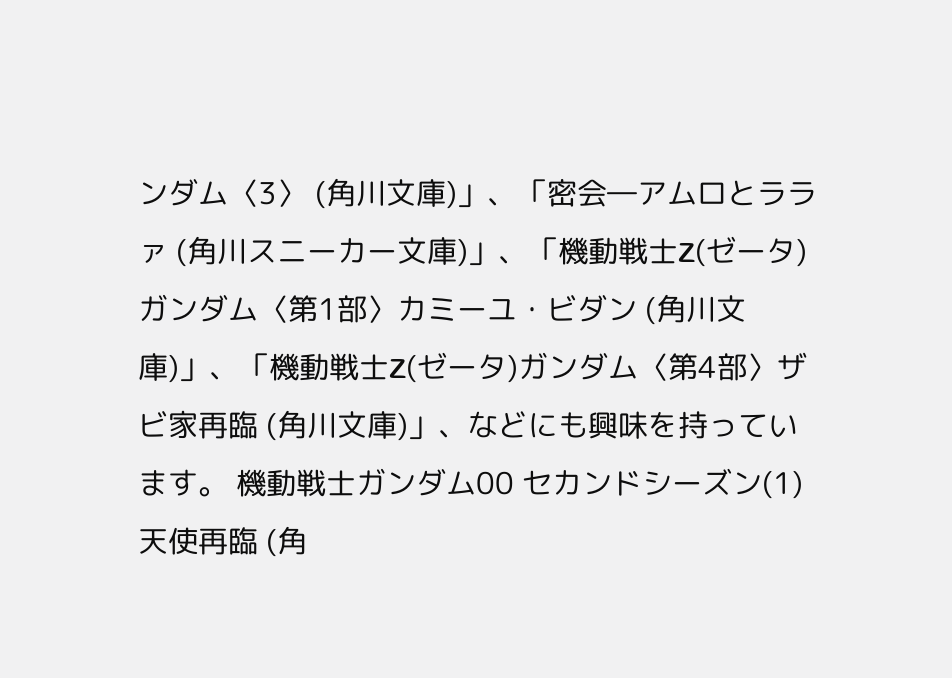ンダム〈3〉 (角川文庫)」、「密会―アムロとララァ (角川スニーカー文庫)」、「機動戦士Z(ゼータ)ガンダム〈第1部〉カミーユ・ビダン (角川文庫)」、「機動戦士Z(ゼータ)ガンダム〈第4部〉ザビ家再臨 (角川文庫)」、などにも興味を持っています。 機動戦士ガンダム00 セカンドシーズン(1)天使再臨 (角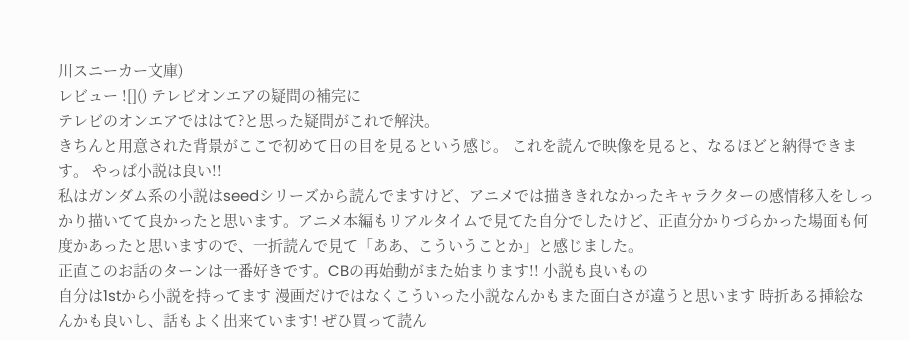川スニーカー文庫)
レビュー ![]() テレビオンエアの疑問の補完に
テレビのオンエアでははて?と思った疑問がこれで解決。
きちんと用意された背景がここで初めて日の目を見るという感じ。 これを読んで映像を見ると、なるほどと納得できます。 やっぱ小説は良い!!
私はガンダム系の小説はseedシリーズから読んでますけど、アニメでは描ききれなかったキャラクターの感情移入をしっかり描いてて良かったと思います。アニメ本編もリアルタイムで見てた自分でしたけど、正直分かりづらかった場面も何度かあったと思いますので、一折読んで見て「ああ、こういうことか」と感じました。
正直このお話のターンは一番好きです。CBの再始動がまた始まります!! 小説も良いもの
自分は1stから小説を持ってます 漫画だけではなくこういった小説なんかもまた面白さが違うと思います 時折ある挿絵なんかも良いし、話もよく出来ています! ぜひ買って読ん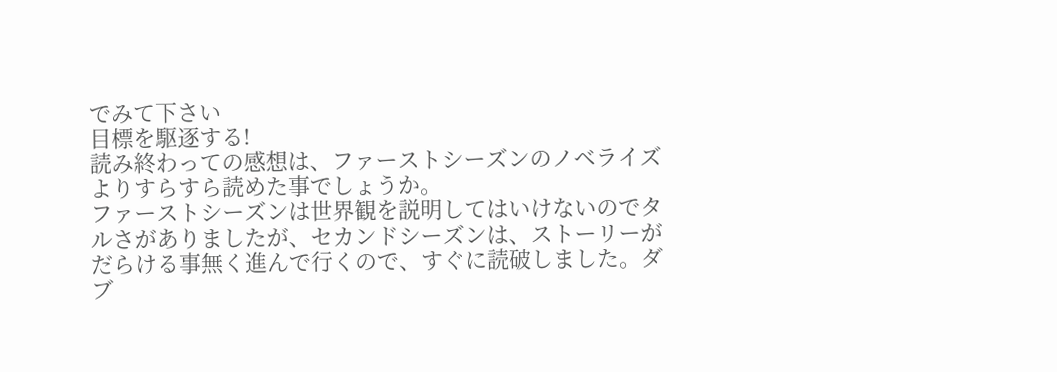でみて下さい
目標を駆逐する!
読み終わっての感想は、ファーストシーズンのノベライズよりすらすら読めた事でしょうか。
ファーストシーズンは世界観を説明してはいけないのでタルさがありましたが、セカンドシーズンは、ストーリーがだらける事無く進んで行くので、すぐに読破しました。ダブ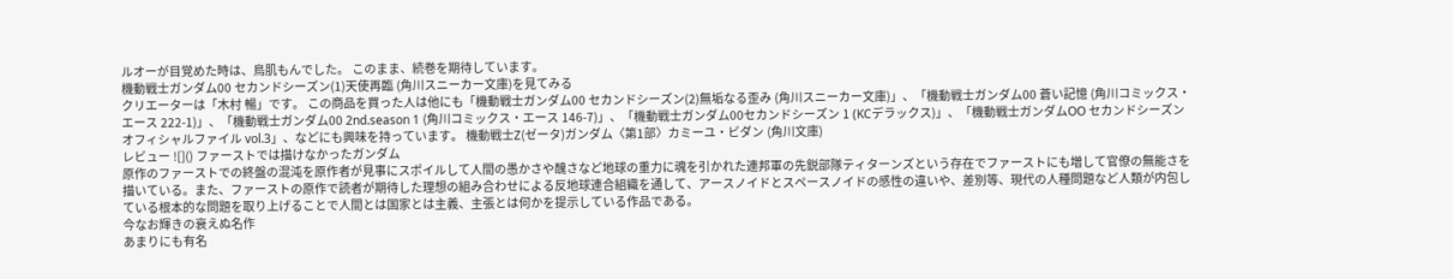ルオーが目覚めた時は、鳥肌もんでした。 このまま、続巻を期待しています。
機動戦士ガンダム00 セカンドシーズン(1)天使再臨 (角川スニーカー文庫)を見てみる
クリエーターは「木村 暢」です。 この商品を買った人は他にも「機動戦士ガンダム00 セカンドシーズン(2)無垢なる歪み (角川スニーカー文庫)」、「機動戦士ガンダム00 蒼い記憶 (角川コミックス・エース 222-1)」、「機動戦士ガンダム00 2nd.season 1 (角川コミックス・エース 146-7)」、「機動戦士ガンダム00セカンドシーズン 1 (KCデラックス)」、「機動戦士ガンダムOO セカンドシーズン オフィシャルファイル vol.3」、などにも興味を持っています。 機動戦士Z(ゼータ)ガンダム〈第1部〉カミーユ・ビダン (角川文庫)
レビュー ![]() ファーストでは描けなかったガンダム
原作のファーストでの終盤の混沌を原作者が見事にスポイルして人間の愚かさや醜さなど地球の重力に魂を引かれた連邦軍の先鋭部隊ティターンズという存在でファーストにも増して官僚の無能さを描いている。また、ファーストの原作で読者が期待した理想の組み合わせによる反地球連合組織を通して、アースノイドとスペースノイドの感性の違いや、差別等、現代の人種問題など人類が内包している根本的な問題を取り上げることで人間とは国家とは主義、主張とは何かを提示している作品である。
今なお輝きの衰えぬ名作
あまりにも有名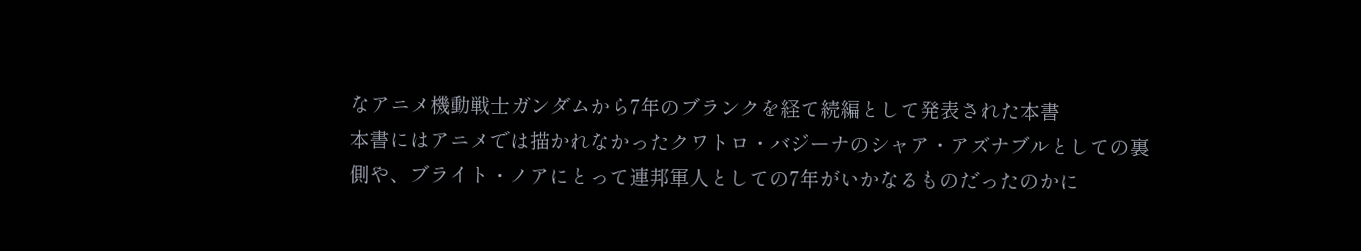なアニメ機動戦士ガンダムから7年のブランクを経て続編として発表された本書
本書にはアニメでは描かれなかったクワトロ・バジーナのシャア・アズナブルとしての裏側や、ブライト・ノアにとって連邦軍人としての7年がいかなるものだったのかに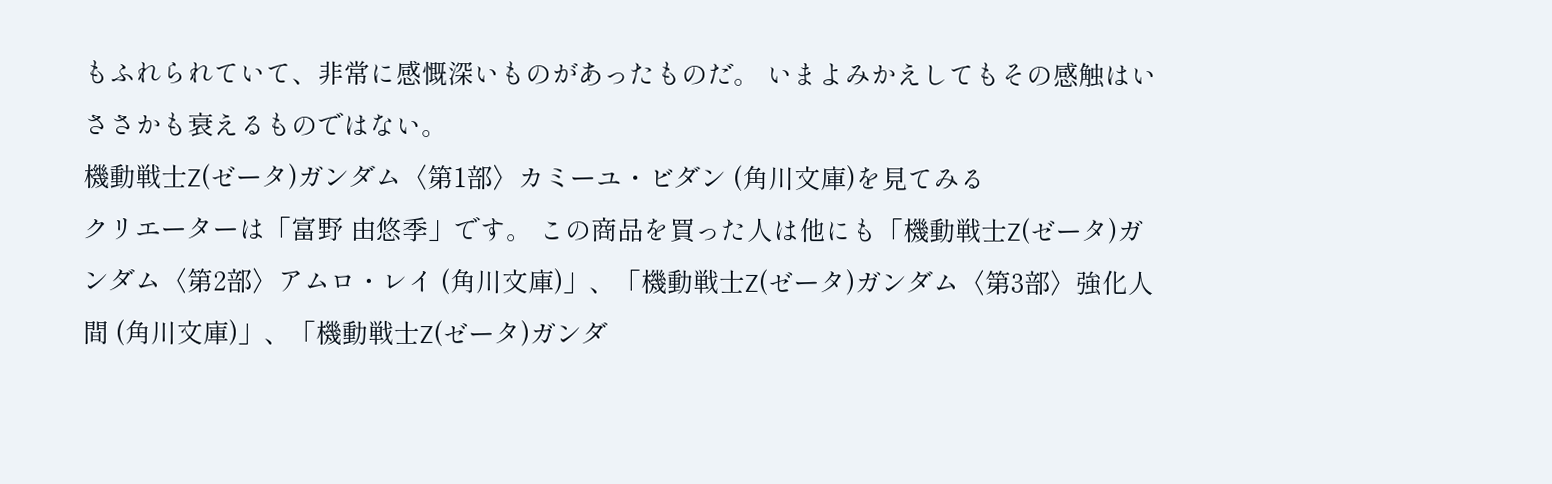もふれられていて、非常に感慨深いものがあったものだ。 いまよみかえしてもその感触はいささかも衰えるものではない。
機動戦士Z(ゼータ)ガンダム〈第1部〉カミーユ・ビダン (角川文庫)を見てみる
クリエーターは「富野 由悠季」です。 この商品を買った人は他にも「機動戦士Z(ゼータ)ガンダム〈第2部〉アムロ・レイ (角川文庫)」、「機動戦士Z(ゼータ)ガンダム〈第3部〉強化人間 (角川文庫)」、「機動戦士Z(ゼータ)ガンダ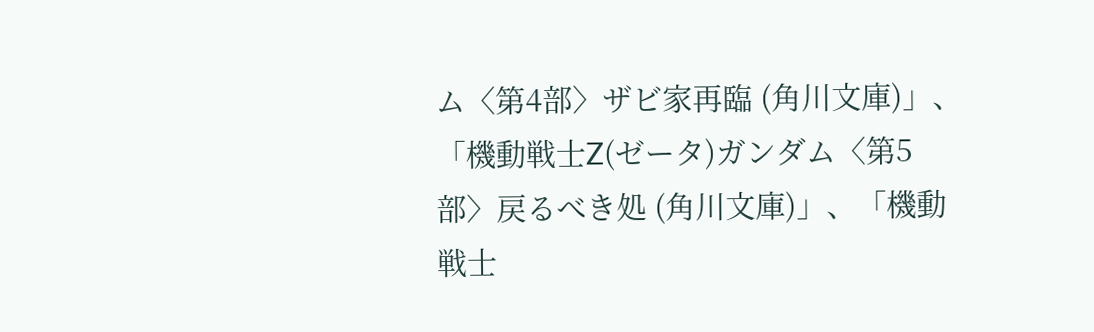ム〈第4部〉ザビ家再臨 (角川文庫)」、「機動戦士Z(ゼータ)ガンダム〈第5部〉戻るべき処 (角川文庫)」、「機動戦士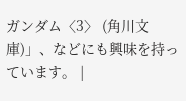ガンダム〈3〉 (角川文庫)」、などにも興味を持っています。 |